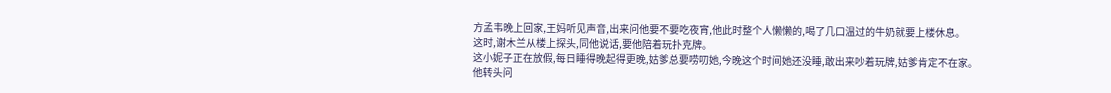方孟韦晚上回家,王妈听见声音,出来问他要不要吃夜宵,他此时整个人懒懒的,喝了几口温过的牛奶就要上楼休息。
这时,谢木兰从楼上探头,同他说话,要他陪着玩扑克牌。
这小妮子正在放假,每日睡得晚起得更晚,姑爹总要唠叨她,今晚这个时间她还没睡,敢出来吵着玩牌,姑爹肯定不在家。
他转头问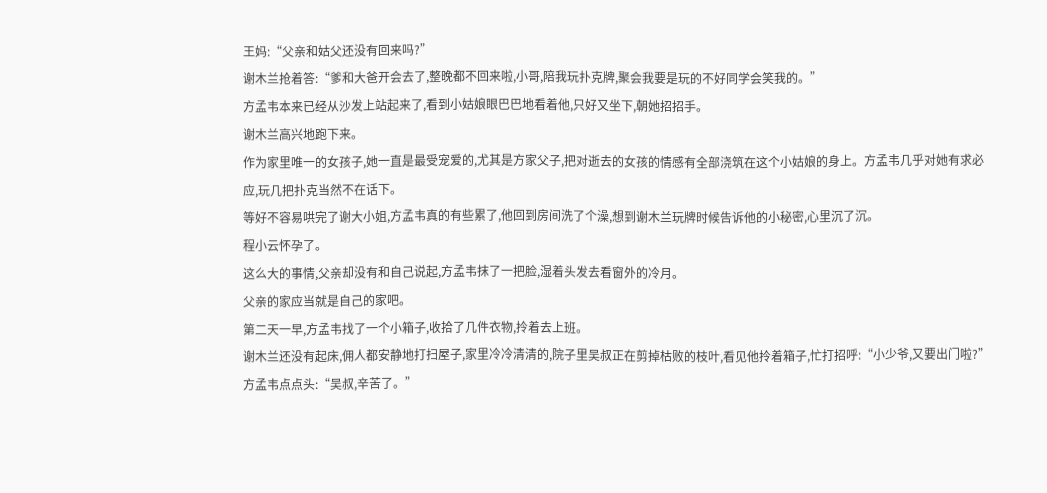王妈:“父亲和姑父还没有回来吗?”
谢木兰抢着答:“爹和大爸开会去了,整晚都不回来啦,小哥,陪我玩扑克牌,聚会我要是玩的不好同学会笑我的。”
方孟韦本来已经从沙发上站起来了,看到小姑娘眼巴巴地看着他,只好又坐下,朝她招招手。
谢木兰高兴地跑下来。
作为家里唯一的女孩子,她一直是最受宠爱的,尤其是方家父子,把对逝去的女孩的情感有全部浇筑在这个小姑娘的身上。方孟韦几乎对她有求必应,玩几把扑克当然不在话下。
等好不容易哄完了谢大小姐,方孟韦真的有些累了,他回到房间洗了个澡,想到谢木兰玩牌时候告诉他的小秘密,心里沉了沉。
程小云怀孕了。
这么大的事情,父亲却没有和自己说起,方孟韦抹了一把脸,湿着头发去看窗外的冷月。
父亲的家应当就是自己的家吧。
第二天一早,方孟韦找了一个小箱子,收拾了几件衣物,拎着去上班。
谢木兰还没有起床,佣人都安静地打扫屋子,家里冷冷清清的,院子里吴叔正在剪掉枯败的枝叶,看见他拎着箱子,忙打招呼:“小少爷,又要出门啦?”
方孟韦点点头:“吴叔,辛苦了。”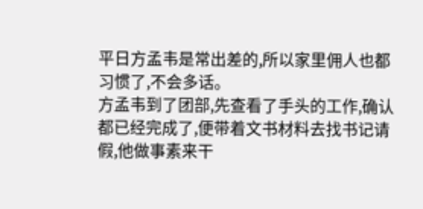平日方孟韦是常出差的,所以家里佣人也都习惯了,不会多话。
方孟韦到了团部,先查看了手头的工作,确认都已经完成了,便带着文书材料去找书记请假,他做事素来干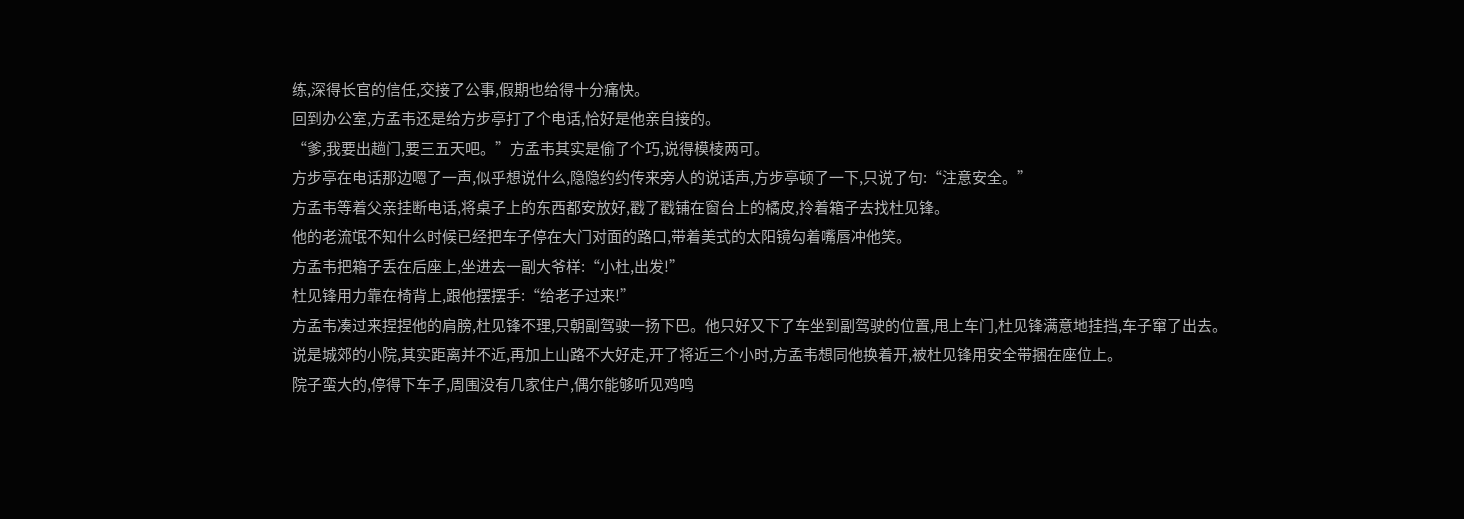练,深得长官的信任,交接了公事,假期也给得十分痛快。
回到办公室,方孟韦还是给方步亭打了个电话,恰好是他亲自接的。
“爹,我要出趟门,要三五天吧。”方孟韦其实是偷了个巧,说得模棱两可。
方步亭在电话那边嗯了一声,似乎想说什么,隐隐约约传来旁人的说话声,方步亭顿了一下,只说了句:“注意安全。”
方孟韦等着父亲挂断电话,将桌子上的东西都安放好,戳了戳铺在窗台上的橘皮,拎着箱子去找杜见锋。
他的老流氓不知什么时候已经把车子停在大门对面的路口,带着美式的太阳镜勾着嘴唇冲他笑。
方孟韦把箱子丢在后座上,坐进去一副大爷样:“小杜,出发!”
杜见锋用力靠在椅背上,跟他摆摆手:“给老子过来!”
方孟韦凑过来捏捏他的肩膀,杜见锋不理,只朝副驾驶一扬下巴。他只好又下了车坐到副驾驶的位置,甩上车门,杜见锋满意地挂挡,车子窜了出去。
说是城郊的小院,其实距离并不近,再加上山路不大好走,开了将近三个小时,方孟韦想同他换着开,被杜见锋用安全带捆在座位上。
院子蛮大的,停得下车子,周围没有几家住户,偶尔能够听见鸡鸣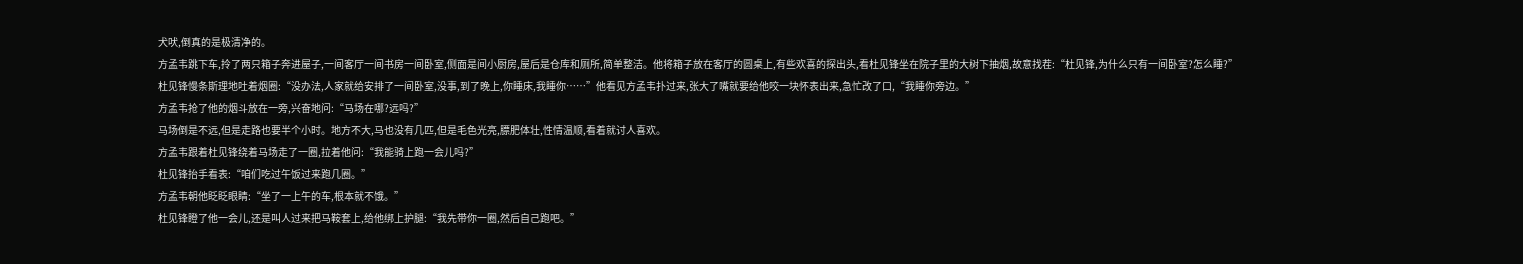犬吠,倒真的是极清净的。
方孟韦跳下车,拎了两只箱子奔进屋子,一间客厅一间书房一间卧室,侧面是间小厨房,屋后是仓库和厕所,简单整洁。他将箱子放在客厅的圆桌上,有些欢喜的探出头,看杜见锋坐在院子里的大树下抽烟,故意找茬:“杜见锋,为什么只有一间卧室?怎么睡?”
杜见锋慢条斯理地吐着烟圈:“没办法,人家就给安排了一间卧室,没事,到了晚上,你睡床,我睡你……”他看见方孟韦扑过来,张大了嘴就要给他咬一块怀表出来,急忙改了口,“我睡你旁边。”
方孟韦抢了他的烟斗放在一旁,兴奋地问:“马场在哪?远吗?”
马场倒是不远,但是走路也要半个小时。地方不大,马也没有几匹,但是毛色光亮,膘肥体壮,性情温顺,看着就讨人喜欢。
方孟韦跟着杜见锋绕着马场走了一圈,拉着他问:“我能骑上跑一会儿吗?”
杜见锋抬手看表:“咱们吃过午饭过来跑几圈。”
方孟韦朝他眨眨眼睛:“坐了一上午的车,根本就不饿。”
杜见锋瞪了他一会儿,还是叫人过来把马鞍套上,给他绑上护腿:“我先带你一圈,然后自己跑吧。”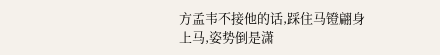方孟韦不接他的话,踩住马镫翩身上马,姿势倒是潇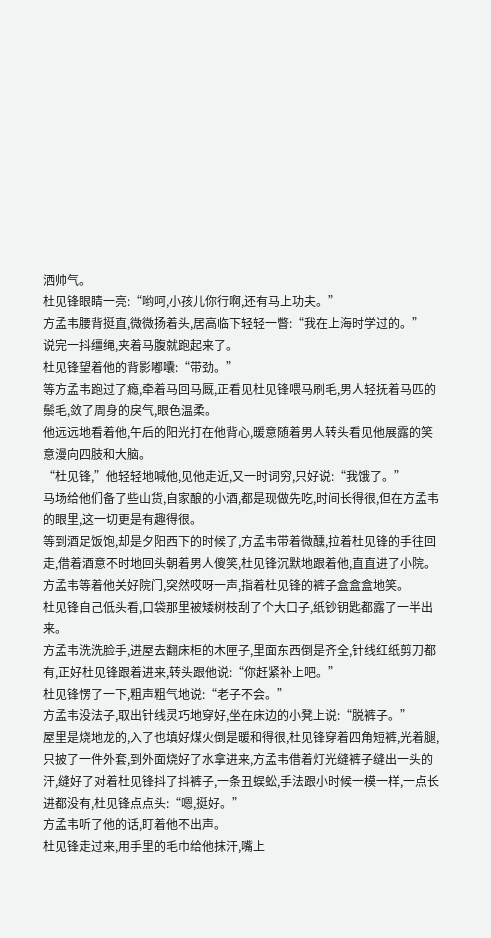洒帅气。
杜见锋眼睛一亮:“哟呵,小孩儿你行啊,还有马上功夫。”
方孟韦腰背挺直,微微扬着头,居高临下轻轻一瞥:“我在上海时学过的。”
说完一抖缰绳,夹着马腹就跑起来了。
杜见锋望着他的背影嘟囔:“带劲。”
等方孟韦跑过了瘾,牵着马回马厩,正看见杜见锋喂马刷毛,男人轻抚着马匹的鬃毛,敛了周身的戾气,眼色温柔。
他远远地看着他,午后的阳光打在他背心,暖意随着男人转头看见他展露的笑意漫向四肢和大脑。
“杜见锋,”他轻轻地喊他,见他走近,又一时词穷,只好说:“我饿了。”
马场给他们备了些山货,自家酿的小酒,都是现做先吃,时间长得很,但在方孟韦的眼里,这一切更是有趣得很。
等到酒足饭饱,却是夕阳西下的时候了,方孟韦带着微醺,拉着杜见锋的手往回走,借着酒意不时地回头朝着男人傻笑,杜见锋沉默地跟着他,直直进了小院。
方孟韦等着他关好院门,突然哎呀一声,指着杜见锋的裤子盒盒盒地笑。
杜见锋自己低头看,口袋那里被矮树枝刮了个大口子,纸钞钥匙都露了一半出来。
方孟韦洗洗脸手,进屋去翻床柜的木匣子,里面东西倒是齐全,针线红纸剪刀都有,正好杜见锋跟着进来,转头跟他说:“你赶紧补上吧。”
杜见锋愣了一下,粗声粗气地说:“老子不会。”
方孟韦没法子,取出针线灵巧地穿好,坐在床边的小凳上说:“脱裤子。”
屋里是烧地龙的,入了也填好煤火倒是暖和得很,杜见锋穿着四角短裤,光着腿,只披了一件外套,到外面烧好了水拿进来,方孟韦借着灯光缝裤子缝出一头的汗,缝好了对着杜见锋抖了抖裤子,一条丑蜈蚣,手法跟小时候一模一样,一点长进都没有,杜见锋点点头:“嗯,挺好。”
方孟韦听了他的话,盯着他不出声。
杜见锋走过来,用手里的毛巾给他抹汗,嘴上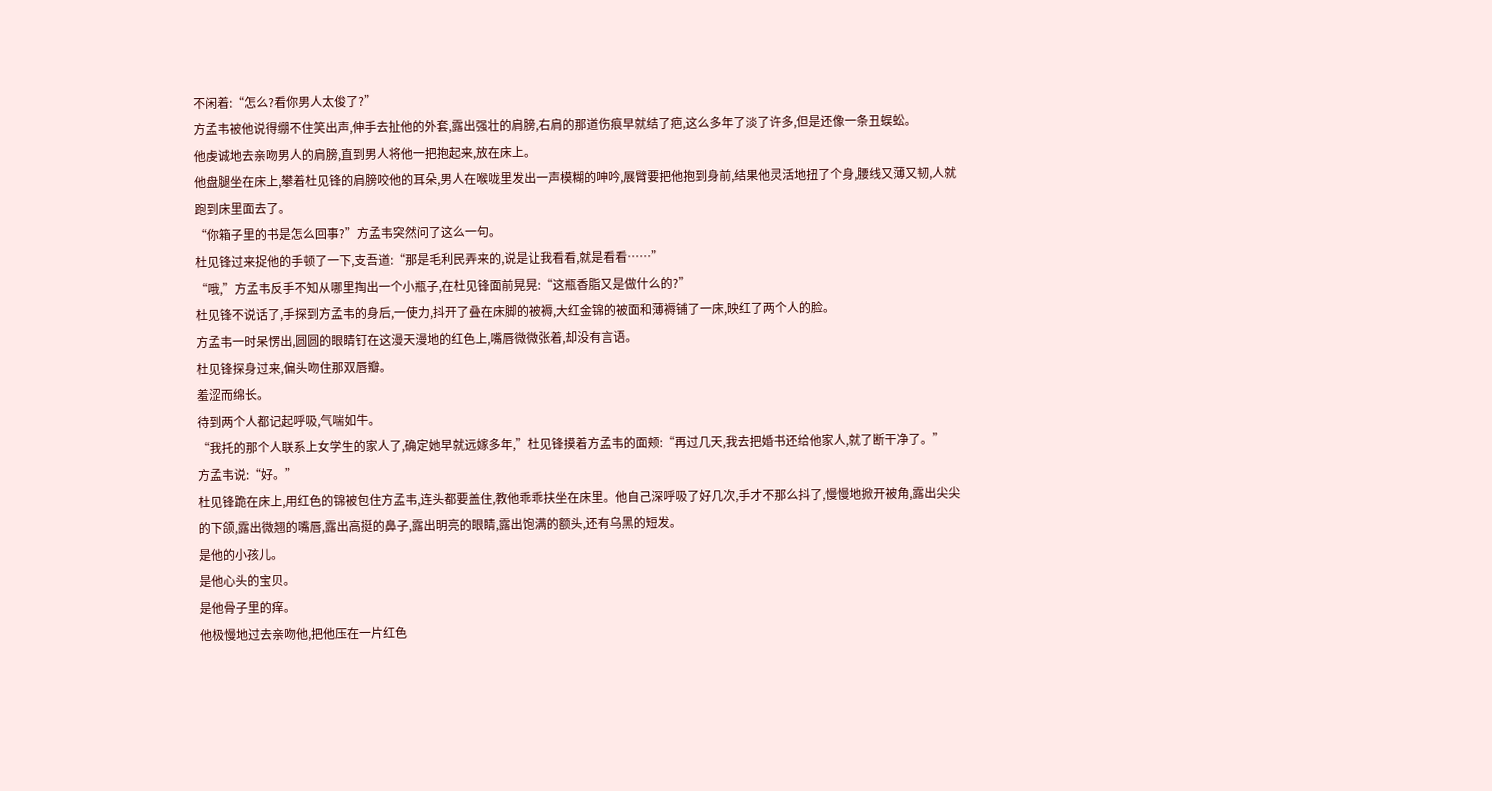不闲着:“怎么?看你男人太俊了?”
方孟韦被他说得绷不住笑出声,伸手去扯他的外套,露出强壮的肩膀,右肩的那道伤痕早就结了疤,这么多年了淡了许多,但是还像一条丑蜈蚣。
他虔诚地去亲吻男人的肩膀,直到男人将他一把抱起来,放在床上。
他盘腿坐在床上,攀着杜见锋的肩膀咬他的耳朵,男人在喉咙里发出一声模糊的呻吟,展臂要把他抱到身前,结果他灵活地扭了个身,腰线又薄又韧,人就跑到床里面去了。
“你箱子里的书是怎么回事?”方孟韦突然问了这么一句。
杜见锋过来捉他的手顿了一下,支吾道:“那是毛利民弄来的,说是让我看看,就是看看……”
“哦,”方孟韦反手不知从哪里掏出一个小瓶子,在杜见锋面前晃晃:“这瓶香脂又是做什么的?”
杜见锋不说话了,手探到方孟韦的身后,一使力,抖开了叠在床脚的被褥,大红金锦的被面和薄褥铺了一床,映红了两个人的脸。
方孟韦一时呆愣出,圆圆的眼睛钉在这漫天漫地的红色上,嘴唇微微张着,却没有言语。
杜见锋探身过来,偏头吻住那双唇瓣。
羞涩而绵长。
待到两个人都记起呼吸,气喘如牛。
“我托的那个人联系上女学生的家人了,确定她早就远嫁多年,”杜见锋摸着方孟韦的面颊:“再过几天,我去把婚书还给他家人,就了断干净了。”
方孟韦说:“好。”
杜见锋跪在床上,用红色的锦被包住方孟韦,连头都要盖住,教他乖乖扶坐在床里。他自己深呼吸了好几次,手才不那么抖了,慢慢地掀开被角,露出尖尖的下颌,露出微翘的嘴唇,露出高挺的鼻子,露出明亮的眼睛,露出饱满的额头,还有乌黑的短发。
是他的小孩儿。
是他心头的宝贝。
是他骨子里的痒。
他极慢地过去亲吻他,把他压在一片红色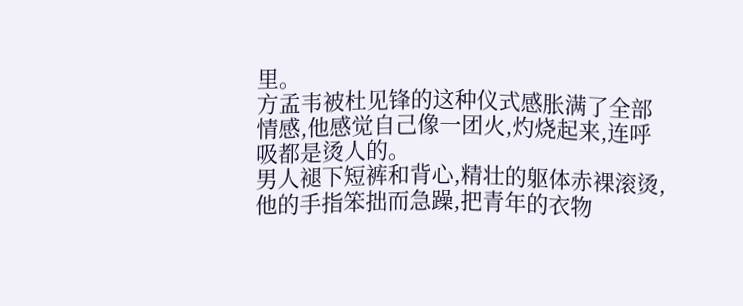里。
方孟韦被杜见锋的这种仪式感胀满了全部情感,他感觉自己像一团火,灼烧起来,连呼吸都是烫人的。
男人褪下短裤和背心,精壮的躯体赤裸滚烫,他的手指笨拙而急躁,把青年的衣物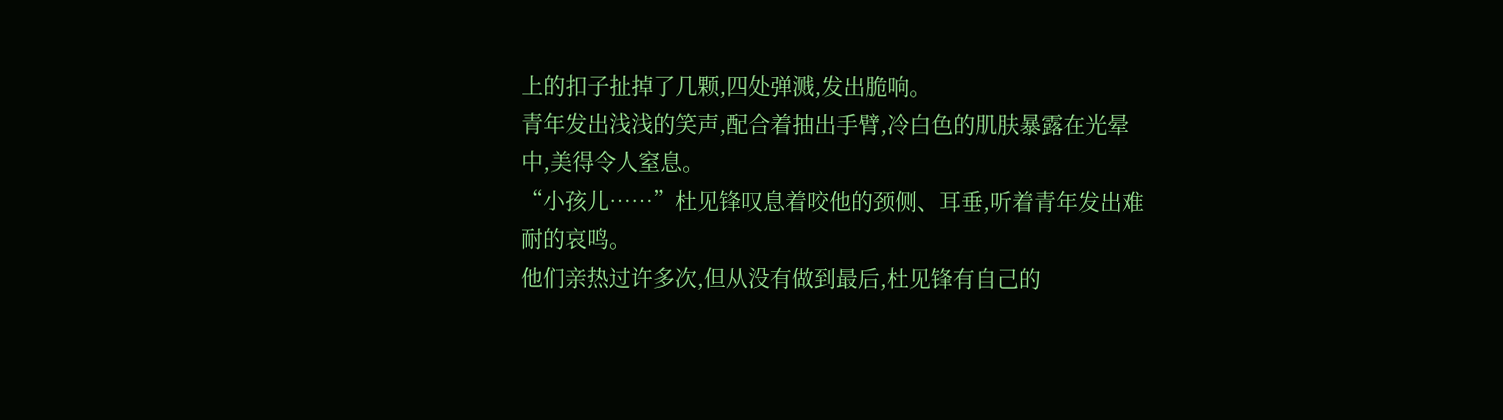上的扣子扯掉了几颗,四处弹溅,发出脆响。
青年发出浅浅的笑声,配合着抽出手臂,冷白色的肌肤暴露在光晕中,美得令人窒息。
“小孩儿……”杜见锋叹息着咬他的颈侧、耳垂,听着青年发出难耐的哀鸣。
他们亲热过许多次,但从没有做到最后,杜见锋有自己的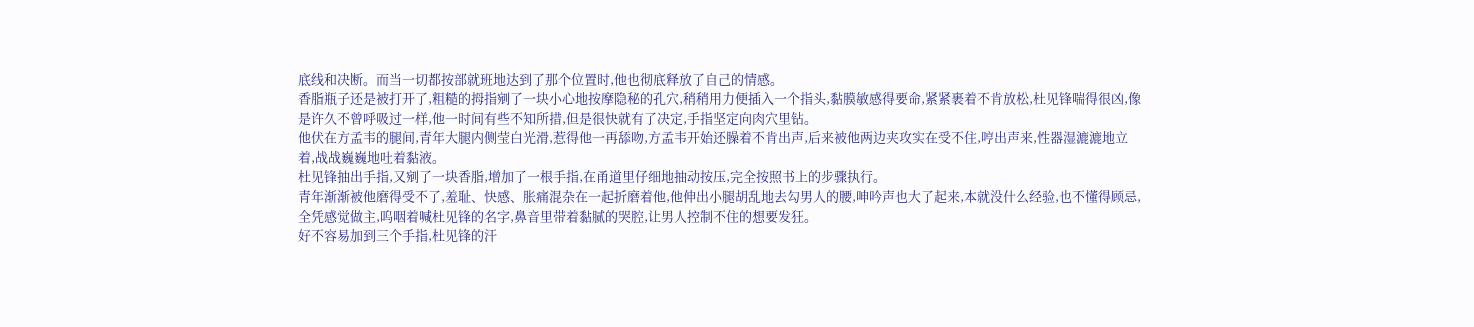底线和决断。而当一切都按部就班地达到了那个位置时,他也彻底释放了自己的情感。
香脂瓶子还是被打开了,粗糙的拇指剜了一块小心地按摩隐秘的孔穴,稍稍用力便插入一个指头,黏膜敏感得要命,紧紧裹着不肯放松,杜见锋喘得很凶,像是许久不曾呼吸过一样,他一时间有些不知所措,但是很快就有了决定,手指坚定向肉穴里钻。
他伏在方孟韦的腿间,青年大腿内侧莹白光滑,惹得他一再舔吻,方孟韦开始还臊着不肯出声,后来被他两边夹攻实在受不住,哼出声来,性器湿漉漉地立着,战战巍巍地吐着黏液。
杜见锋抽出手指,又剜了一块香脂,增加了一根手指,在甬道里仔细地抽动按压,完全按照书上的步骤执行。
青年渐渐被他磨得受不了,羞耻、快感、胀痛混杂在一起折磨着他,他伸出小腿胡乱地去勾男人的腰,呻吟声也大了起来,本就没什么经验,也不懂得顾忌,全凭感觉做主,呜咽着喊杜见锋的名字,鼻音里带着黏腻的哭腔,让男人控制不住的想要发狂。
好不容易加到三个手指,杜见锋的汗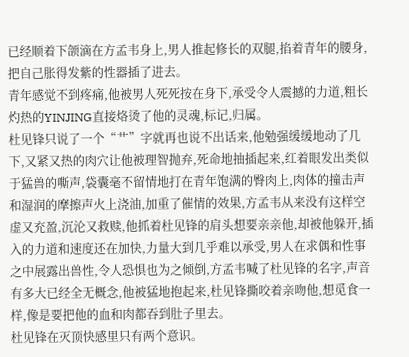已经顺着下颌滴在方孟韦身上,男人推起修长的双腿,掐着青年的腰身,把自己胀得发紫的性器插了进去。
青年感觉不到疼痛,他被男人死死按在身下,承受令人震撼的力道,粗长灼热的YINJING直接烙烫了他的灵魂,标记,归属。
杜见锋只说了一个“艹”字就再也说不出话来,他勉强缓缓地动了几下,又紧又热的肉穴让他被理智抛弃,死命地抽插起来,红着眼发出类似于猛兽的嘶声,袋囊毫不留情地打在青年饱满的臀肉上,肉体的撞击声和湿润的摩擦声火上浇油,加重了催情的效果,方孟韦从来没有这样空虚又充盈,沉沦又救赎,他抓着杜见锋的肩头想要亲亲他,却被他躲开,插入的力道和速度还在加快,力量大到几乎难以承受,男人在求偶和性事之中展露出兽性,令人恐惧也为之倾倒,方孟韦喊了杜见锋的名字,声音有多大已经全无概念,他被猛地抱起来,杜见锋撕咬着亲吻他,想觅食一样,像是要把他的血和肉都吞到肚子里去。
杜见锋在灭顶快感里只有两个意识。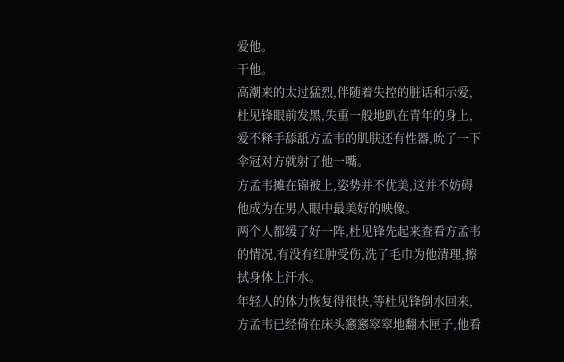爱他。
干他。
高潮来的太过猛烈,伴随着失控的脏话和示爱,杜见锋眼前发黑,失重一般地趴在青年的身上,爱不释手舔舐方孟韦的肌肤还有性器,吮了一下伞冠对方就射了他一嘴。
方孟韦摊在锦被上,姿势并不优美,这并不妨碍他成为在男人眼中最美好的映像。
两个人都缓了好一阵,杜见锋先起来查看方孟韦的情况,有没有红肿受伤,洗了毛巾为他清理,擦拭身体上汗水。
年轻人的体力恢复得很快,等杜见锋倒水回来,方孟韦已经倚在床头窸窸窣窣地翻木匣子,他看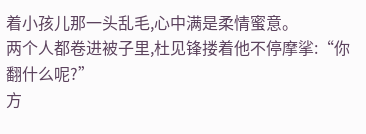着小孩儿那一头乱毛,心中满是柔情蜜意。
两个人都卷进被子里,杜见锋搂着他不停摩挲:“你翻什么呢?”
方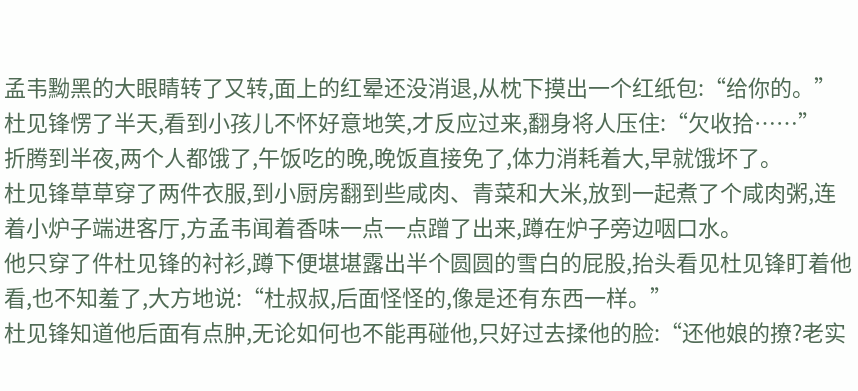孟韦黝黑的大眼睛转了又转,面上的红晕还没消退,从枕下摸出一个红纸包:“给你的。”
杜见锋愣了半天,看到小孩儿不怀好意地笑,才反应过来,翻身将人压住:“欠收拾……”
折腾到半夜,两个人都饿了,午饭吃的晚,晚饭直接免了,体力消耗着大,早就饿坏了。
杜见锋草草穿了两件衣服,到小厨房翻到些咸肉、青菜和大米,放到一起煮了个咸肉粥,连着小炉子端进客厅,方孟韦闻着香味一点一点蹭了出来,蹲在炉子旁边咽口水。
他只穿了件杜见锋的衬衫,蹲下便堪堪露出半个圆圆的雪白的屁股,抬头看见杜见锋盯着他看,也不知羞了,大方地说:“杜叔叔,后面怪怪的,像是还有东西一样。”
杜见锋知道他后面有点肿,无论如何也不能再碰他,只好过去揉他的脸:“还他娘的撩?老实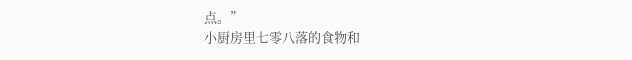点。”
小厨房里七零八落的食物和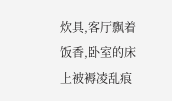炊具,客厅飘着饭香,卧室的床上被褥凌乱痕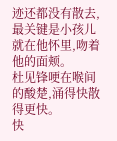迹还都没有散去,最关键是小孩儿就在他怀里,吻着他的面颊。
杜见锋哽在喉间的酸楚,涌得快散得更快。
快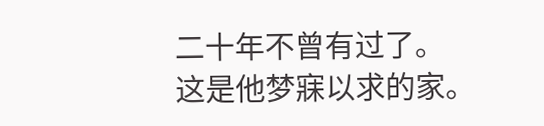二十年不曾有过了。
这是他梦寐以求的家。